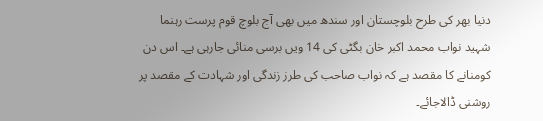دنیا بھر کی طرح بلوچستان اور سندھ میں بھی آج بلوچ قوم پرست رہنما شہید نواب محمد اکبر خان بگٹی کی 14 ویں برسی منائی جارہی ہے۔ اس دن کومنانے کا مقصد ہے کہ نواب صاحب کی طرز زندگی اور شہادت کے مقصد پر روشنی ڈالاجائے۔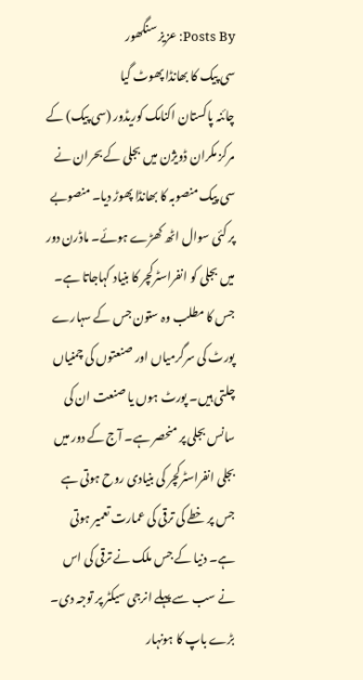Posts By: عزیز سنگھور
سی پیک کا بھانڈا پھوٹ گیا
چائنہ پاکستان اکنامک کوریڈور (سی پیک) کے مرکز مکران ڈویژن میں بجلی کے بحران نے سی پیک منصوبہ کا بھانڈا پھوڑ دیا۔ منصوبے پر کئی سوال اٹھ کھڑے ہوئے۔ ماڈرن دور میں بجلی کو انفراسٹرکچر کا بنیاد کہاجاتا ہے۔ جس کا مطلب وہ ستون جس کے سہارے پورٹ کی سرگرمیاں اور صنعتوں کی چمنیاں چلتی ہیں۔ پورٹ ہوں یا صنعت ان کی سانس بجلی پر منحصر ہے۔ آج کے دور میں بجلی انفراسٹرکچر کی بنیادی روح ہوتی ہے جس پر خطے کی ترقی کی عمارت تعمیر ہوتی ہے۔ دنیا کے جس ملک نے ترقی کی اس نے سب سے پہلے انرجی سیکٹر پر توجہ دی۔
بڑے باپ کا ہونہار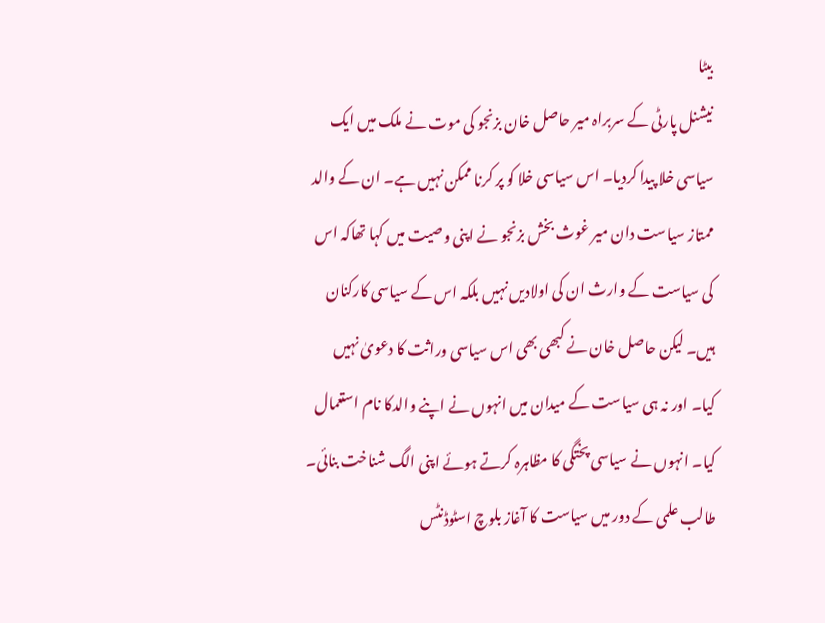بیٹا
نیشنل پارٹی کے سربراہ میر حاصل خان بزنجو کی موت نے ملک میں ایک سیاسی خلا پیدا کردیا۔ اس سیاسی خلا کو پر کرنا ممکن نہیں ہے۔ ان کے والد ممتاز سیاست دان میر غوث بخش بزنجو نے اپنی وصیت میں کہا تھاکہ اس کی سیاست کے وارث ان کی اولادیں نہیں بلکہ اس کے سیاسی کارکنان ہیں۔ لیکن حاصل خان نے کبھی بھی اس سیاسی وراثت کا دعویٰ نہیں کیا۔ اور نہ ہی سیاست کے میدان میں انہوں نے اپنے والدکا نام استعمال کیا۔ انہوں نے سیاسی پختگی کا مظاہرہ کرتے ہوئے اپنی الگ شناخت بنائی۔ طالب علمی کے دور میں سیاست کا آغاز بلوچ اسٹوڈنٹس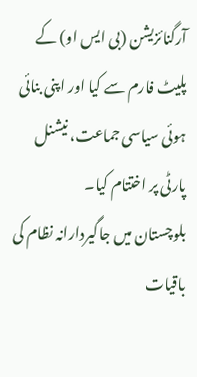آرگنائزیشن (بی ایس او) کے پلیٹ فارم سے کیا اور اپنی بنائی ہوئی سیاسی جماعت، نیشنل پارٹی پر اختتام کیا۔
بلوچستان میں جاگیردارانہ نظام کی باقیات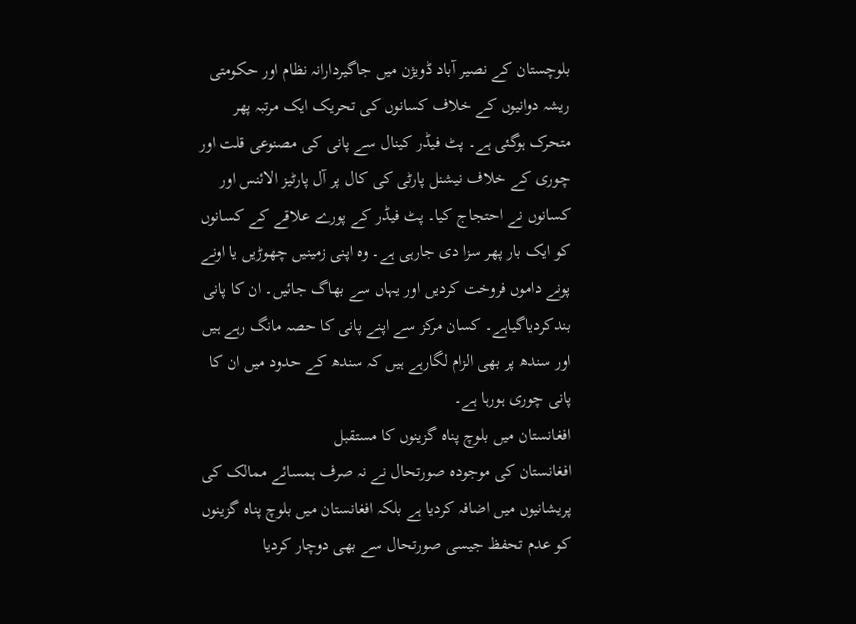بلوچستان کے نصیر آباد ڈویژن میں جاگیردارانہ نظام اور حکومتی ریشہ دوانیوں کے خلاف کسانوں کی تحریک ایک مرتبہ پھر متحرک ہوگئی ہے۔ پٹ فیڈر کینال سے پانی کی مصنوعی قلت اور چوری کے خلاف نیشنل پارٹی کی کال پر آل پارٹیز الائنس اور کسانوں نے احتجاج کیا۔ پٹ فیڈر کے پورے علاقے کے کسانوں کو ایک بار پھر سزا دی جارہی ہے۔ وہ اپنی زمینیں چھوڑیں یا اونے پونے داموں فروخت کردیں اور یہاں سے بھاگ جائیں۔ ان کا پانی بندکردیاگیاہے۔ کسان مرکز سے اپنے پانی کا حصہ مانگ رہے ہیں اور سندھ پر بھی الزام لگارہے ہیں کہ سندھ کے حدود میں ان کا پانی چوری ہورہا ہے۔
افغانستان میں بلوچ پناہ گزینوں کا مستقبل
افغانستان کی موجودہ صورتحال نے نہ صرف ہمسائے ممالک کی پریشانیوں میں اضافہ کردیا ہے بلکہ افغانستان میں بلوچ پناہ گزینوں کو عدم تحفظ جیسی صورتحال سے بھی دوچار کردیا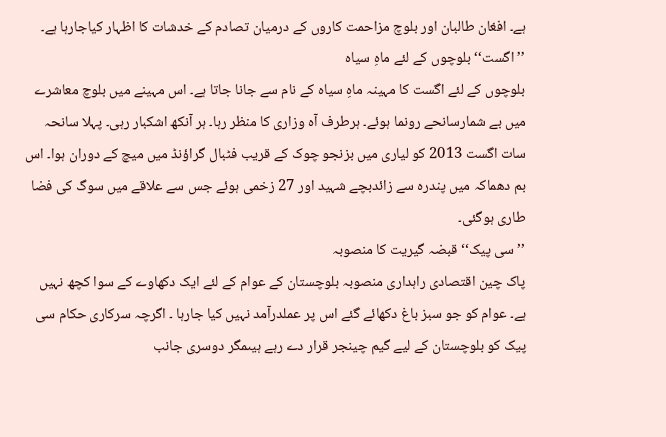ہے۔ افغان طالبان اور بلوچ مزاحمت کاروں کے درمیان تصادم کے خدشات کا اظہار کیاجارہا ہے۔
’’اگست‘‘ بلوچوں کے لئے ماہِ سیاہ
بلوچوں کے لئے اگست کا مہینہ ماہِ سیاہ کے نام سے جانا جاتا ہے۔ اس مہینے میں بلوچ معاشرے میں بے شمارسانحے رونما ہوئے۔ ہرطرف آہ وزاری کا منظر رہا۔ ہر آنکھ اشکبار رہی۔ پہلا سانحہ سات اگست 2013 کو لیاری میں بزنجو چوک کے قریب فٹبال گراؤنڈ میں میچ کے دوران ہوا۔ اس بم دھماکہ میں پندرہ سے زائدبچے شہید اور 27 زخمی ہوئے جس سے علاقے میں سوگ کی فضا طاری ہوگئی۔
’’سی پیک‘‘ قبضہ گیریت کا منصوبہ
پاک چین اقتصادی راہداری منصوبہ بلوچستان کے عوام کے لئے ایک دکھاوے کے سوا کچھ نہیں ہے۔ عوام کو جو سبز باغ دکھائے گئے اس پر عملدرآمد نہیں کیا جارہا ۔ اگرچہ سرکاری حکام سی پیک کو بلوچستان کے لیے گیم چینجر قرار دے رہے ہیںمگر دوسری جانب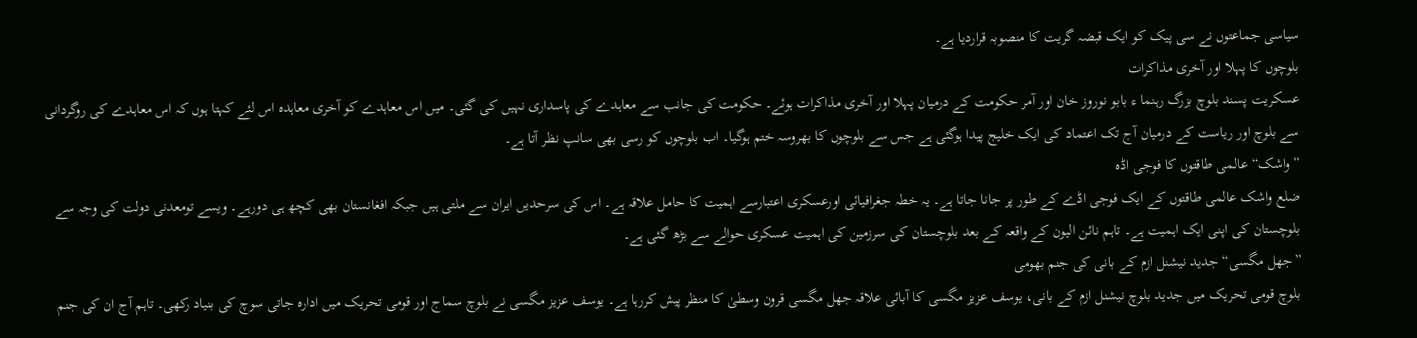سیاسی جماعتوں نے سی پیک کو ایک قبضہ گریت کا منصوبہ قراردیا ہے۔
بلوچوں کا پہلا اور آخری مذاکرات
عسکریت پسند بلوچ بزرگ رہنما ء بابو نوروز خان اور آمر حکومت کے درمیان پہلا اور آخری مذاکرات ہوئے۔ حکومت کی جانب سے معاہدے کی پاسداری نہیں کی گئی۔ میں اس معاہدے کو آخری معاہدہ اس لئے کہتا ہوں کہ اس معاہدے کی روگردانی سے بلوچ اور ریاست کے درمیان آج تک اعتماد کی ایک خلیج پیدا ہوگئی ہے جس سے بلوچوں کا بھروسہ ختم ہوگیا۔ اب بلوچوں کو رسی بھی سانپ نظر آتا ہے۔
”واشک“ عالمی طاقتوں کا فوجی اڈہ
ضلع واشک عالمی طاقتوں کے ایک فوجی اڈے کے طور پر جانا جاتا ہے۔ یہ خطہ جغرافیائی اورعسکری اعتبارسے اہمیت کا حامل علاقہ ہے۔ اس کی سرحدیں ایران سے ملتی ہیں جبکہ افغانستان بھی کچھ ہی دورہے۔ ویسے تومعدنی دولت کی وجہ سے بلوچستان کی اپنی ایک اہمیت ہے۔ تاہم نائن الیون کے واقعہ کے بعد بلوچستان کی سرزمین کی اہمیت عسکری حوالے سے بڑھ گئی ہے۔
”جھل مگسی“ جدید نیشنل ازم کے بانی کی جنم بھومی
بلوچ قومی تحریک میں جدید بلوچ نیشنل ازم کے بانی، یوسف عزیز مگسی کا آبائی علاقہ جھل مگسی قرون وسطیٰ کا منظر پیش کررہا ہے۔ یوسف عزیز مگسی نے بلوچ سماج اور قومی تحریک میں ادارہ جاتی سوچ کی بنیاد رکھی۔ تاہم آج ان کی جنم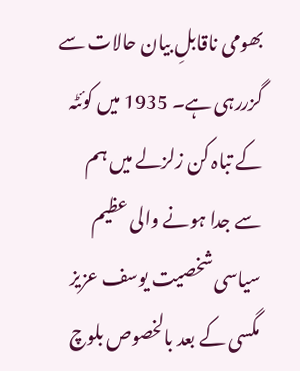بھومی ناقابلِ بیان حالات سے گزررہی ہے۔ 1935 میں کوئٹہ کے تباہ کن زلزلے میں ہم سے جدا ہونے والی عظیم سیاسی شخصیت یوسف عزیز مگسی کے بعد بالخصوص بلوچ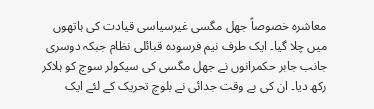معاشرہ خصوصاً جھل مگسی غیرسیاسی قیادت کی ہاتھوں میں چلا گیا۔ ایک طرف نیم فرسودہ قبائلی نظام جبکہ دوسری جانب جابر حکمرانوں نے جھل مگسی کی سیکولر سوچ کو ہلاکر رکھ دیا۔ ان کی بے وقت جدائی نے بلوچ تحریک کے لئے ایک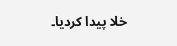خلا پیدا کردیا۔